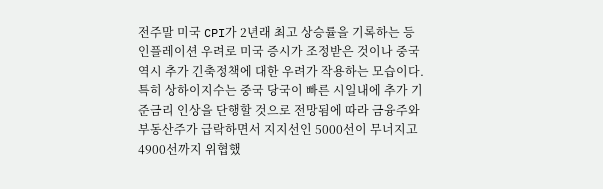전주말 미국 CPI가 2년래 최고 상승률을 기록하는 등 인플레이션 우려로 미국 증시가 조정받은 것이나 중국 역시 추가 긴축정책에 대한 우려가 작용하는 모습이다.
특히 상하이지수는 중국 당국이 빠른 시일내에 추가 기준금리 인상을 단행할 것으로 전망됨에 따라 금융주와 부동산주가 급락하면서 지지선인 5000선이 무너지고 4900선까지 위협했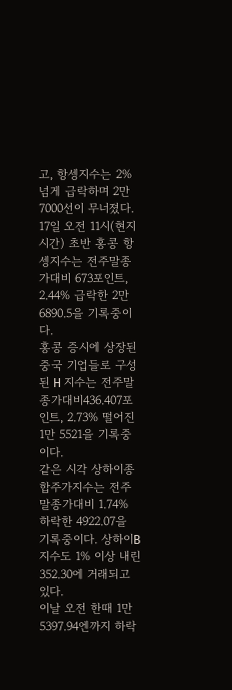고, 항셍지수는 2% 넘게 급락하며 2만 7000선이 무너졌다.
17일 오전 11시(현지시간) 초반 홍콩 항셍지수는 전주말종가대비 673포인트, 2.44% 급락한 2만 6890.5을 기록중이다.
홍콩 증시에 상장된 중국 기업들로 구성된 H 지수는 전주말종가대비436.407포인트, 2.73% 떨어진 1만 5521을 기록중이다.
같은 시각 상하이종합주가지수는 전주말종가대비 1.74% 하락한 4922.07을 기록중이다. 상하이B지수도 1% 이상 내린 352.30에 거래되고 있다.
이날 오전 한때 1만 5397.94엔까지 하락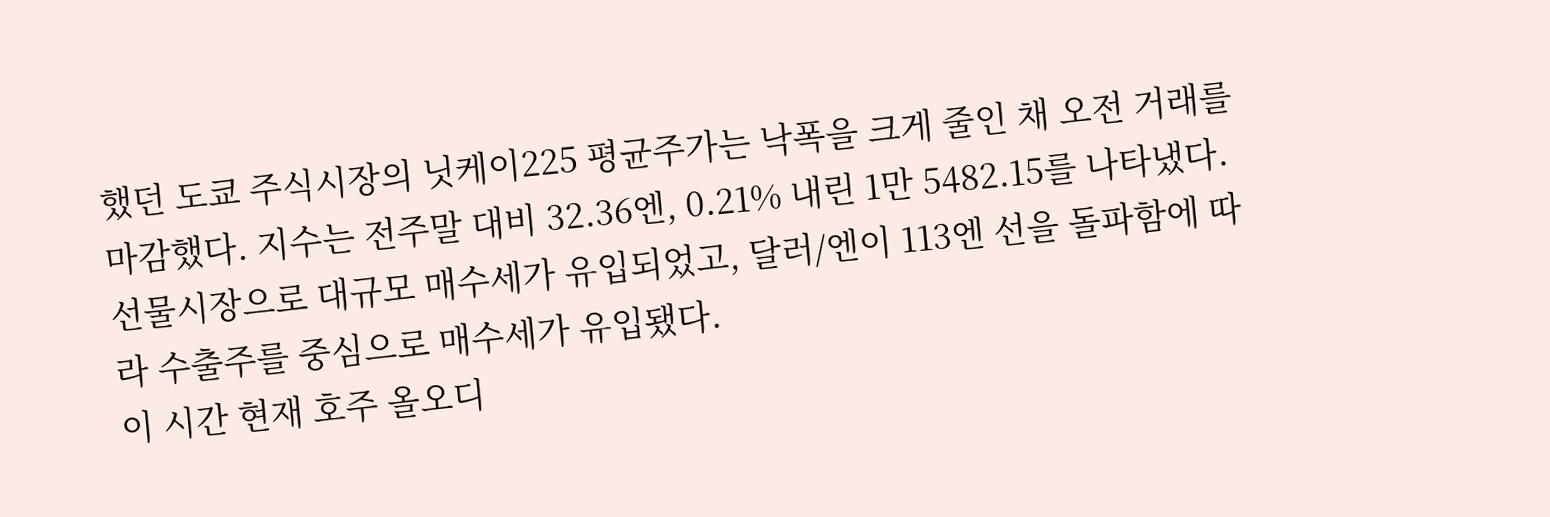했던 도쿄 주식시장의 닛케이225 평균주가는 낙폭을 크게 줄인 채 오전 거래를 마감했다. 지수는 전주말 대비 32.36엔, 0.21% 내린 1만 5482.15를 나타냈다.
선물시장으로 대규모 매수세가 유입되었고, 달러/엔이 113엔 선을 돌파함에 따라 수출주를 중심으로 매수세가 유입됐다.
이 시간 현재 호주 올오디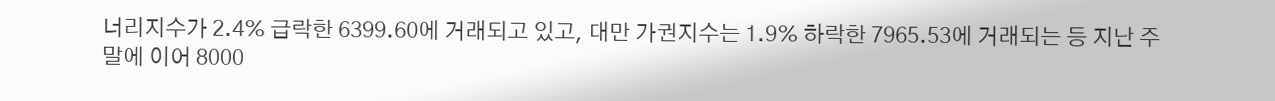너리지수가 2.4% 급락한 6399.60에 거래되고 있고, 대만 가권지수는 1.9% 하락한 7965.53에 거래되는 등 지난 주말에 이어 8000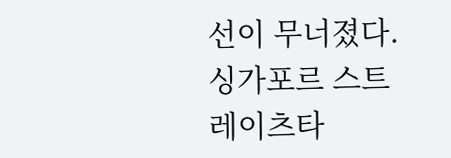선이 무너졌다. 싱가포르 스트레이츠타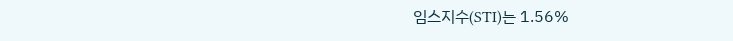임스지수(STI)는 1.56%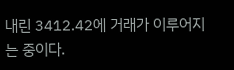내린 3412.42에 거래가 이루어지는 중이다.